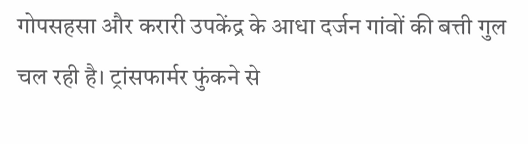गोपसहसा और करारी उपकेंद्र के आधा दर्जन गांवों की बत्ती गुल चल रही है। ट्रांसफार्मर फुंकने से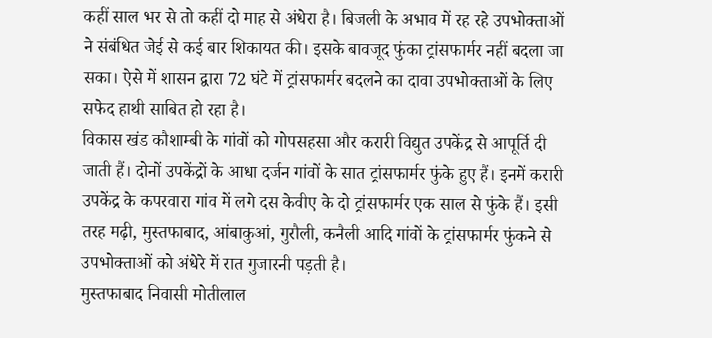कहीं साल भर से तो कहीं दो माह से अंधेरा है। बिजली के अभाव में रह रहे उपभोक्ताओं ने संबंधित जेई से कई बार शिकायत की। इसके बावजूद फुंका ट्रांसफार्मर नहीं बदला जा सका। ऐसे में शासन द्वारा 72 घंटे में ट्रांसफार्मर बदलने का दावा उपभोक्ताओं के लिए सफेद हाथी साबित हो रहा है।
विकास खंड कौशाम्बी के गांवों को गोपसहसा और करारी विद्युत उपकेंद्र से आपूर्ति दी जाती हैं। दोनों उपकेंद्रों के आधा दर्जन गांवों के सात ट्रांसफार्मर फुंके हुए हैं। इनमें करारी उपकेंद्र के कपरवारा गांव में लगे दस केवीए के दो ट्रांसफार्मर एक साल से फुंके हैं। इसी तरह मढ़ी, मुस्तफाबाद, आंबाकुआं, गुरौली, कनैली आदि गांवों के ट्रांसफार्मर फुंकने से उपभोक्ताओं को अंधेरे में रात गुजारनी पड़ती है।
मुस्तफाबाद निवासी मोतीलाल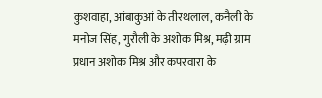कुशवाहा, आंबाकुआं के तीरथलाल, कनैली के मनोज सिंह, गुरौली के अशोक मिश्र, मढ़ी ग्राम प्रधान अशोक मिश्र और कपरवारा के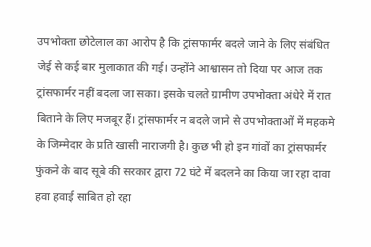उपभोक्ता छोटेलाल का आरोप है कि ट्रांसफार्मर बदले जाने के लिए संबंधित जेई से कई बार मुलाकात की गई। उन्होंने आश्वासन तो दिया पर आज तक ट्रांसफार्मर नहीं बदला जा सका। इसके चलते ग्रामीण उपभोक्ता अंधेरे में रात बिताने के लिए मजबूर हैं। ट्रांसफार्मर न बदले जाने से उपभोक्ताओं में महकमे के जिम्मेदार के प्रति खासी नाराजगी है। कुछ भी हो इन गांवों का ट्रांसफार्मर फुंकने के बाद सूबे की सरकार द्वारा 72 घंटे में बदलने का किया जा रहा दावा हवा हवाई साबित हो रहा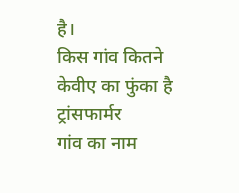है।
किस गांव कितने केवीए का फुंका है ट्रांसफार्मर
गांव का नाम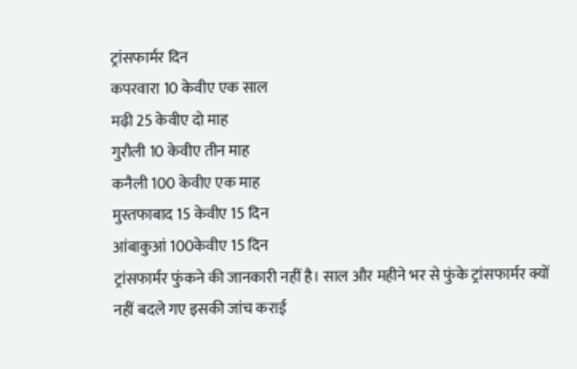ट्रांसफार्मर दिन
कपरवारा 10 केवीए एक साल
मढ़ी 25 केवीए दो माह
गुरौली 10 केवीए तीन माह
कनैली 100 केवीए एक माह
मुस्तफाबाद 15 केवीए 15 दिन
आंबाकुआं 100केवीए 15 दिन
ट्रांसफार्मर फुंकने की जानकारी नहीं है। साल और महीने भर से फुंके ट्रांसफार्मर क्यों नहीं बदले गए इसकी जांच कराई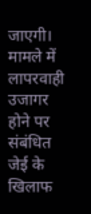जाएगी। मामले में लापरवाही उजागर होने पर संबंधित जेई के खिलाफ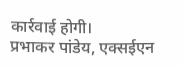कार्रवाई होगी।
प्रभाकर पांडेय, एक्सईएन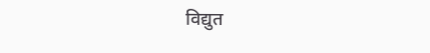विद्युत